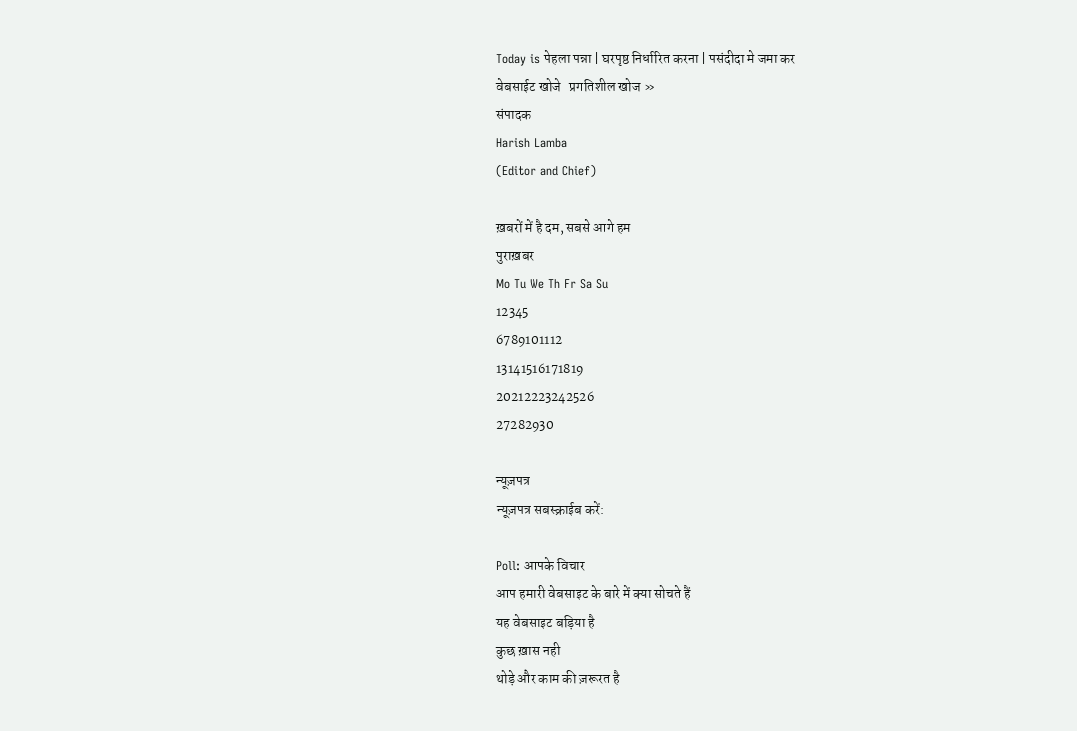Today is पेहला पन्ना | घरपृष्ठ निर्धारित करना | पसंदीदा मे जमा कर
वेबसाईट खोजे   प्रगतिशील खोज »
संपादक
Harish Lamba
(Editor and Chief)

ख़बरों में है दम, सबसे आगे हम
पुराख़बर
Mo Tu We Th Fr Sa Su
12345
6789101112
13141516171819
20212223242526
27282930

न्यूज़पत्र
न्यूज़पत्र सबस्क्राईब करें:

Poll: आपके विचार
आप हमारी वेबसाइट के बारे में क्या सोचते हैं
यह वेबसाइट बड़िया है
कुछ ख़ास नही
थोड़े और काम की ज़रूरत है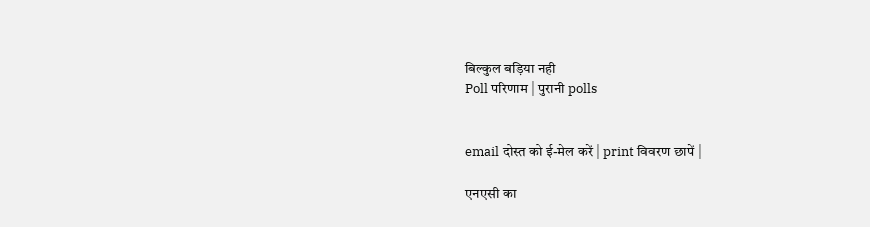बिल्कुल बड़िया नही
Poll परिणाम | पुरानी polls


email दोस्त को ई-मेल करें | print विवरण छापें |

एनएसी का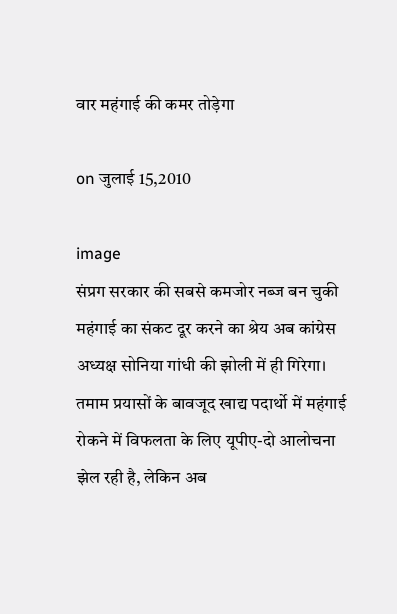वार महंगाई की कमर तोड़ेगा

on जुलाई 15,2010

image
संप्रग सरकार की सबसे कमजोर नब्ज बन चुकी महंगाई का संकट दूर करने का श्रेय अब कांग्रेस अध्यक्ष सोनिया गांधी की झोली में ही गिरेगा। तमाम प्रयासों के बावजूद खाद्य पदार्थो में महंगाई रोकने में विफलता के लिए यूपीए-दो आलोचना झेल रही है, लेकिन अब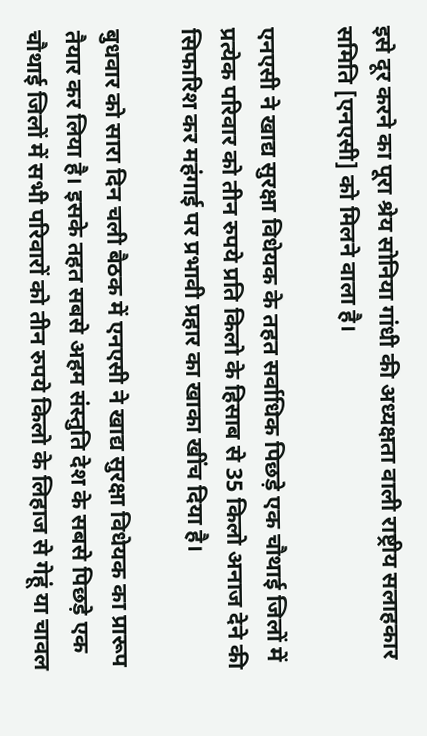इसे दूर करने का पूरा श्रेय सोनिया गांधी की अध्यक्षता वाली राष्ट्रीय सलाहकार समिति [एनएसी] को मिलने वाला है।

एनएसी ने खाद्य सुरक्षा विधेयक के तहत सर्वाधिक पिछड़े एक चौथाई जिलों में प्रत्येक परिवार को तीन रुपये प्रति किलो के हिसाब से 35 किलो अनाज देने की सिफारिश कर महंगाई पर प्रभावी प्रहार का खाका खींच दिया है।

बुधवार को सारा दिन चली बैठक में एनएसी ने खाद्य सुरक्षा विधेयक का प्रारूप तैयार कर लिया है। इसके तहत सबसे अहम संस्तुति देश के सबसे पिछड़े एक चौथाई जिलों में सभी परिवारों को तीन रुपये किलो के लिहाज से गेहूं या चावल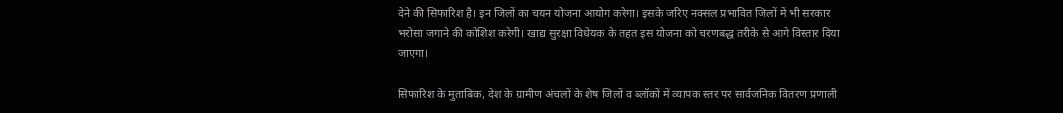देने की सिफारिश है। इन जिलों का चयन योजना आयोग करेगा। इसके जरिए नक्सल प्रभावित जिलों में भी सरकार भरोसा जगाने की कोशिश करेगी। खाद्य सुरक्षा विधेयक के तहत इस योजना को चरणबद्ध तरीके से आगे विस्तार दिया जाएगा।

सिफारिश के मुताबिक, देश के ग्रामीण अंचलों के शेष जिलों व ब्लॉकों में व्यापक स्तर पर सार्वजनिक वितरण प्रणाली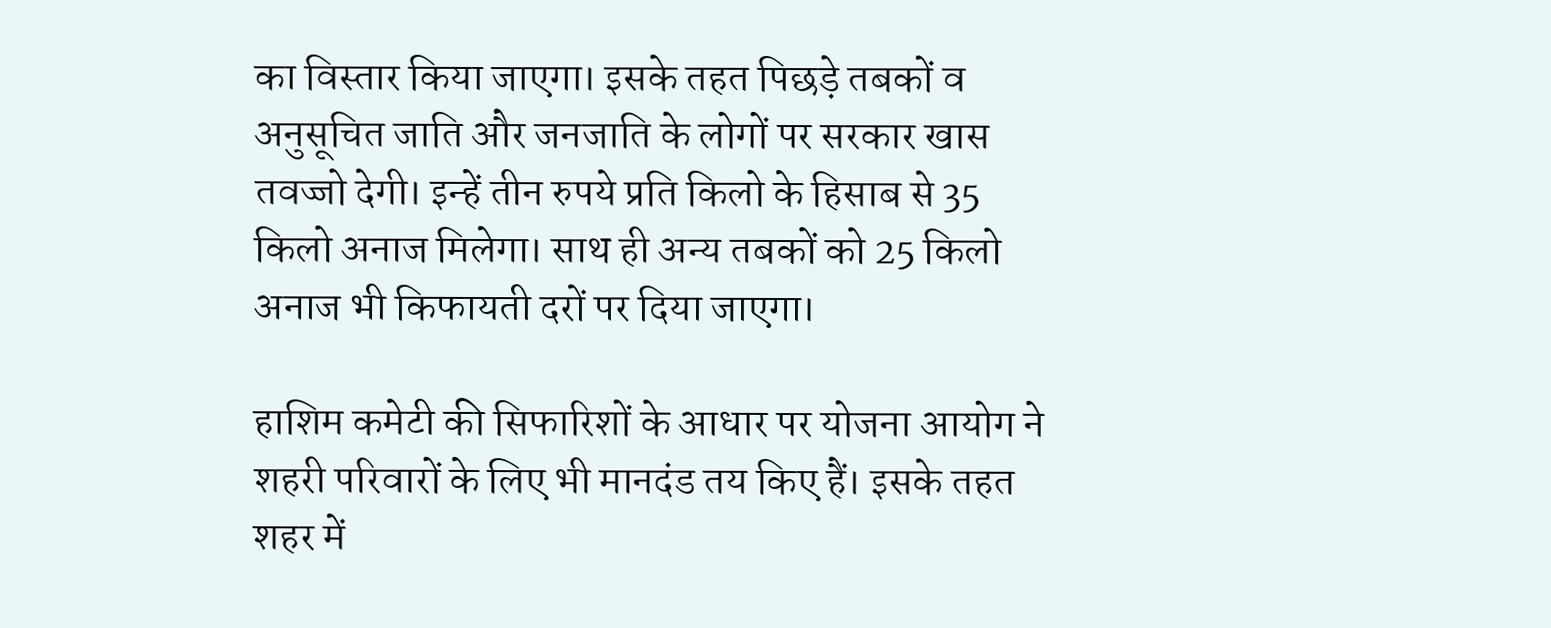का विस्तार किया जाएगा। इसके तहत पिछड़े तबकों व अनुसूचित जाति और जनजाति के लोगों पर सरकार खास तवज्जो देगी। इन्हें तीन रुपये प्रति किलो के हिसाब से 35 किलो अनाज मिलेगा। साथ ही अन्य तबकों को 25 किलो अनाज भी किफायती दरों पर दिया जाएगा।

हाशिम कमेटी की सिफारिशों के आधार पर योजना आयोग ने शहरी परिवारों के लिए भी मानदंड तय किए हैं। इसके तहत शहर में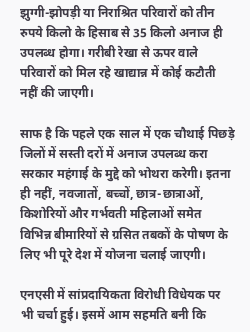झुग्गी-झोपड़ी या निराश्रित परिवारों को तीन रुपये किलो के हिसाब से 35 किलो अनाज ही उपलब्ध होगा। गरीबी रेखा से ऊपर वाले परिवारों को मिल रहे खाद्यान्न में कोई कटौती नहीं की जाएगी।

साफ है कि पहले एक साल में एक चौथाई पिछड़े जिलों में सस्ती दरों में अनाज उपलब्ध करा सरकार महंगाई के मुद्दे को भोथरा करेगी। इतना ही नहीं, नवजातों, बच्चों, छात्र-छात्राओं, किशोरियों और गर्भवती महिलाओं समेत विभिन्न बीमारियों से ग्रसित तबकों के पोषण के लिए भी पूरे देश में योजना चलाई जाएगी।

एनएसी में सांप्रदायिकता विरोधी विधेयक पर भी चर्चा हुई। इसमें आम सहमति बनी कि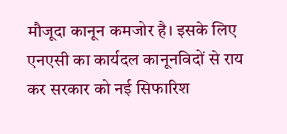मौजूदा कानून कमजोर है। इसके लिए एनएसी का कार्यदल कानूनविदों से राय कर सरकार को नई सिफारिश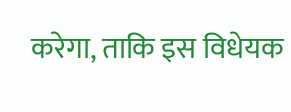करेगा, ताकि इस विधेयक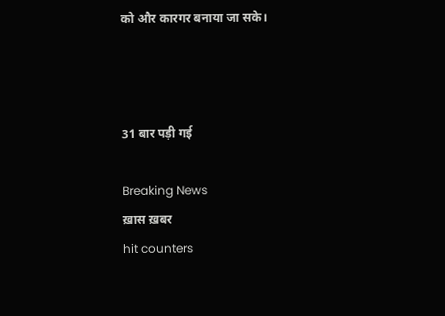को और कारगर बनाया जा सके।



31 बार पड़ी गई

Breaking News
ख़ास ख़बर
hit counters